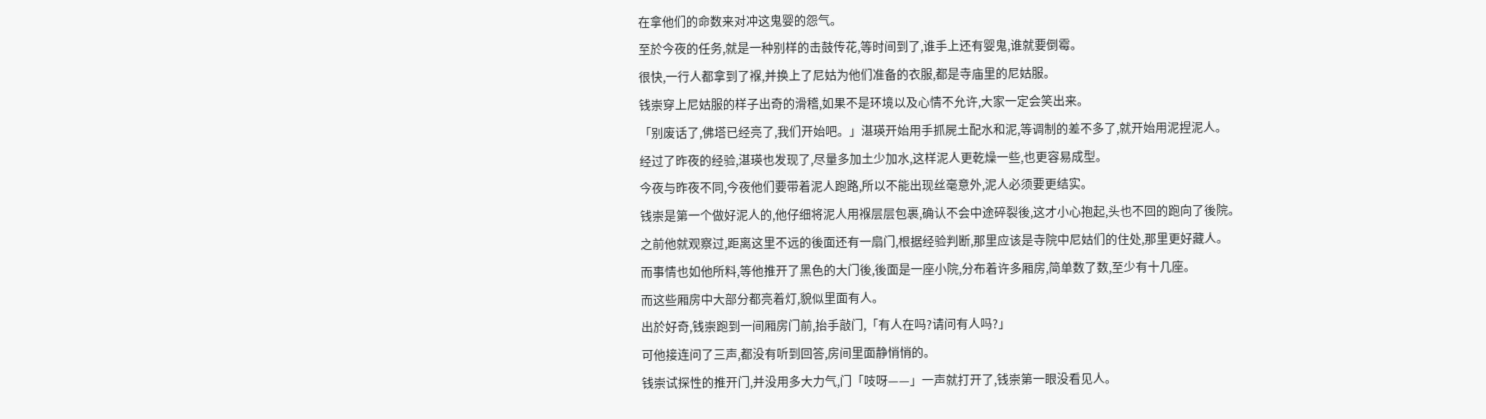在拿他们的命数来对冲这鬼婴的怨气。
至於今夜的任务,就是一种别样的击鼓传花,等时间到了,谁手上还有婴鬼,谁就要倒霉。
很快,一行人都拿到了褓,并换上了尼姑为他们准备的衣服,都是寺庙里的尼姑服。
钱崇穿上尼姑服的样子出奇的滑稽,如果不是环境以及心情不允许,大家一定会笑出来。
「别废话了,佛塔已经亮了,我们开始吧。」湛瑛开始用手抓屍土配水和泥,等调制的差不多了,就开始用泥捏泥人。
经过了昨夜的经验,湛瑛也发现了,尽量多加土少加水,这样泥人更乾燥一些,也更容易成型。
今夜与昨夜不同,今夜他们要带着泥人跑路,所以不能出现丝毫意外,泥人必须要更结实。
钱崇是第一个做好泥人的,他仔细将泥人用褓层层包裹,确认不会中途碎裂後,这才小心抱起,头也不回的跑向了後院。
之前他就观察过,距离这里不远的後面还有一扇门,根据经验判断,那里应该是寺院中尼姑们的住处,那里更好藏人。
而事情也如他所料,等他推开了黑色的大门後,後面是一座小院,分布着许多厢房,简单数了数,至少有十几座。
而这些厢房中大部分都亮着灯,貌似里面有人。
出於好奇,钱崇跑到一间厢房门前,抬手敲门,「有人在吗?请问有人吗?」
可他接连问了三声,都没有听到回答,房间里面静悄悄的。
钱崇试探性的推开门,并没用多大力气,门「吱呀——」一声就打开了,钱崇第一眼没看见人。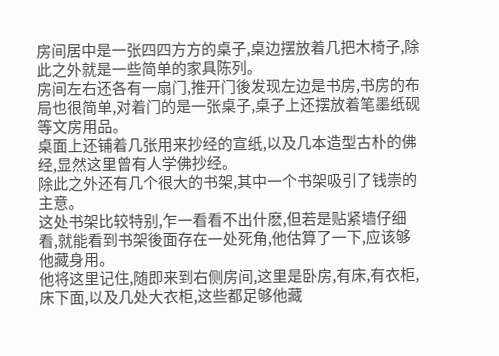房间居中是一张四四方方的桌子,桌边摆放着几把木椅子,除此之外就是一些简单的家具陈列。
房间左右还各有一扇门,推开门後发现左边是书房,书房的布局也很简单,对着门的是一张桌子,桌子上还摆放着笔墨纸砚等文房用品。
桌面上还铺着几张用来抄经的宣纸,以及几本造型古朴的佛经,显然这里曾有人学佛抄经。
除此之外还有几个很大的书架,其中一个书架吸引了钱崇的主意。
这处书架比较特别,乍一看看不出什麽,但若是贴紧墙仔细看,就能看到书架後面存在一处死角,他估算了一下,应该够他藏身用。
他将这里记住,随即来到右侧房间,这里是卧房,有床,有衣柜,床下面,以及几处大衣柜,这些都足够他藏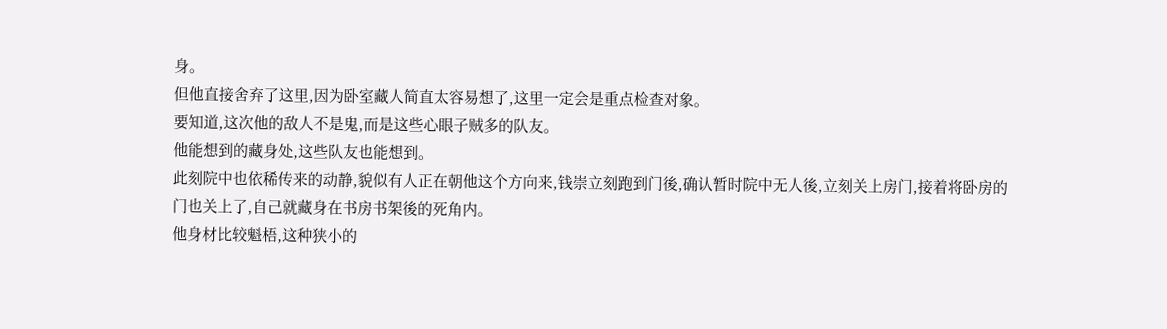身。
但他直接舍弃了这里,因为卧室藏人简直太容易想了,这里一定会是重点检查对象。
要知道,这次他的敌人不是鬼,而是这些心眼子贼多的队友。
他能想到的藏身处,这些队友也能想到。
此刻院中也依稀传来的动静,貌似有人正在朝他这个方向来,钱崇立刻跑到门後,确认暂时院中无人後,立刻关上房门,接着将卧房的门也关上了,自己就藏身在书房书架後的死角内。
他身材比较魁梧,这种狭小的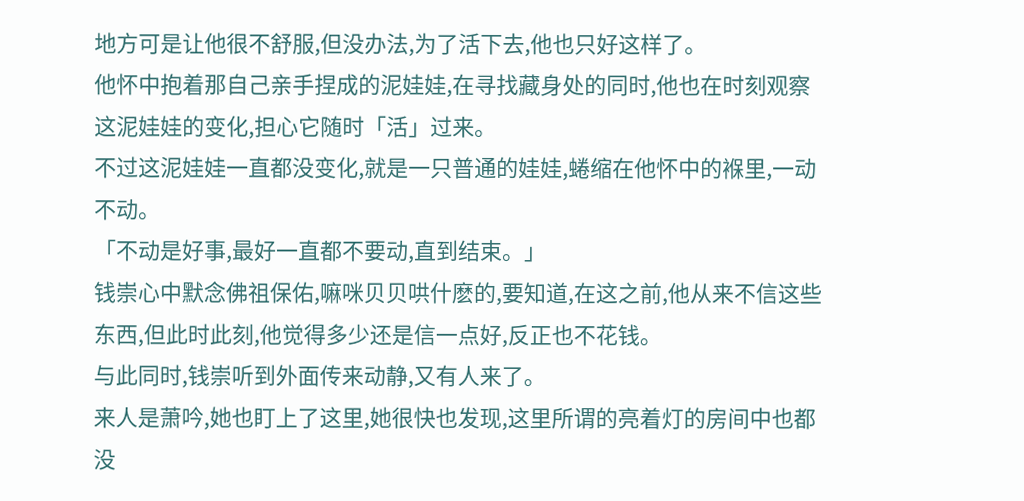地方可是让他很不舒服,但没办法,为了活下去,他也只好这样了。
他怀中抱着那自己亲手捏成的泥娃娃,在寻找藏身处的同时,他也在时刻观察这泥娃娃的变化,担心它随时「活」过来。
不过这泥娃娃一直都没变化,就是一只普通的娃娃,蜷缩在他怀中的褓里,一动不动。
「不动是好事,最好一直都不要动,直到结束。」
钱崇心中默念佛祖保佑,嘛咪贝贝哄什麽的,要知道,在这之前,他从来不信这些东西,但此时此刻,他觉得多少还是信一点好,反正也不花钱。
与此同时,钱崇听到外面传来动静,又有人来了。
来人是萧吟,她也盯上了这里,她很快也发现,这里所谓的亮着灯的房间中也都没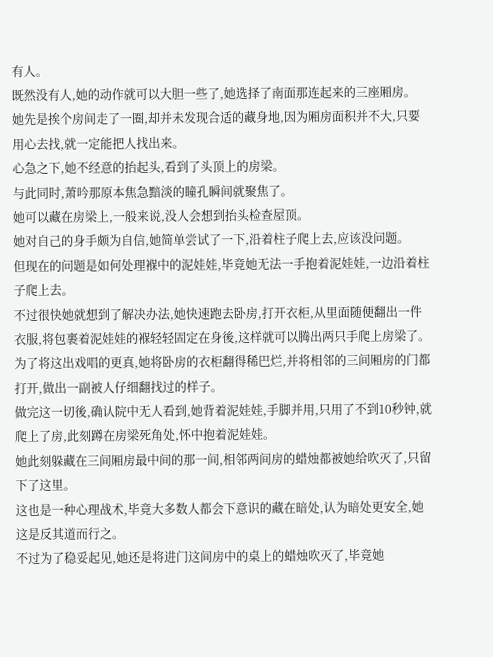有人。
既然没有人,她的动作就可以大胆一些了,她选择了南面那连起来的三座厢房。
她先是挨个房间走了一圈,却并未发现合适的藏身地,因为厢房面积并不大,只要用心去找,就一定能把人找出来。
心急之下,她不经意的抬起头,看到了头顶上的房梁。
与此同时,萧吟那原本焦急黯淡的瞳孔瞬间就聚焦了。
她可以藏在房梁上,一般来说,没人会想到抬头检查屋顶。
她对自己的身手颇为自信,她简单尝试了一下,沿着柱子爬上去,应该没问题。
但现在的问题是如何处理褓中的泥娃娃,毕竟她无法一手抱着泥娃娃,一边沿着柱子爬上去。
不过很快她就想到了解决办法,她快速跑去卧房,打开衣柜,从里面随便翻出一件衣服,将包裹着泥娃娃的褓轻轻固定在身後,这样就可以腾出两只手爬上房梁了。
为了将这出戏唱的更真,她将卧房的衣柜翻得稀巴烂,并将相邻的三间厢房的门都打开,做出一副被人仔细翻找过的样子。
做完这一切後,确认院中无人看到,她背着泥娃娃,手脚并用,只用了不到10秒钟,就爬上了房,此刻蹲在房梁死角处,怀中抱着泥娃娃。
她此刻躲藏在三间厢房最中间的那一间,相邻两间房的蜡烛都被她给吹灭了,只留下了这里。
这也是一种心理战术,毕竟大多数人都会下意识的藏在暗处,认为暗处更安全,她这是反其道而行之。
不过为了稳妥起见,她还是将进门这间房中的桌上的蜡烛吹灭了,毕竟她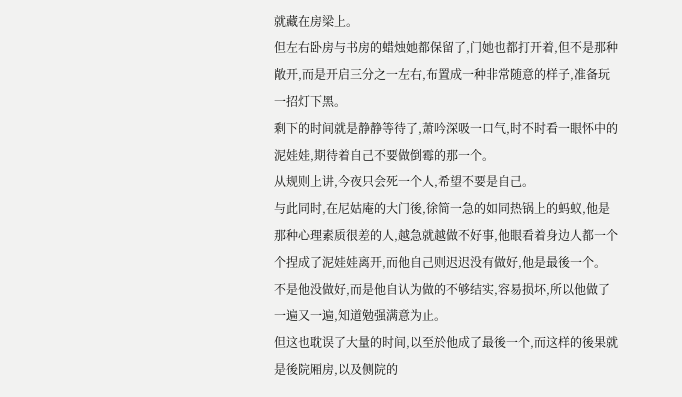就藏在房梁上。
但左右卧房与书房的蜡烛她都保留了,门她也都打开着,但不是那种敞开,而是开启三分之一左右,布置成一种非常随意的样子,准备玩一招灯下黑。
剩下的时间就是静静等待了,萧吟深吸一口气,时不时看一眼怀中的泥娃娃,期待着自己不要做倒霉的那一个。
从规则上讲,今夜只会死一个人,希望不要是自己。
与此同时,在尼姑庵的大门後,徐简一急的如同热锅上的蚂蚁,他是那种心理素质很差的人,越急就越做不好事,他眼看着身边人都一个个捏成了泥娃娃离开,而他自己则迟迟没有做好,他是最後一个。
不是他没做好,而是他自认为做的不够结实,容易损坏,所以他做了一遍又一遍,知道勉强满意为止。
但这也耽误了大量的时间,以至於他成了最後一个,而这样的後果就是後院厢房,以及侧院的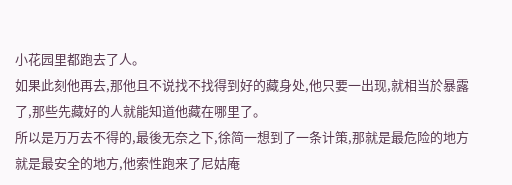小花园里都跑去了人。
如果此刻他再去,那他且不说找不找得到好的藏身处,他只要一出现,就相当於暴露了,那些先藏好的人就能知道他藏在哪里了。
所以是万万去不得的,最後无奈之下,徐简一想到了一条计策,那就是最危险的地方就是最安全的地方,他索性跑来了尼姑庵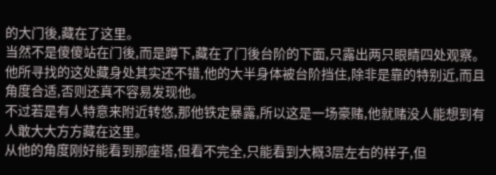的大门後,藏在了这里。
当然不是傻傻站在门後,而是蹲下,藏在了门後台阶的下面,只露出两只眼睛四处观察。
他所寻找的这处藏身处其实还不错,他的大半身体被台阶挡住,除非是靠的特别近,而且角度合适,否则还真不容易发现他。
不过若是有人特意来附近转悠,那他铁定暴露,所以这是一场豪赌,他就赌没人能想到有人敢大大方方藏在这里。
从他的角度刚好能看到那座塔,但看不完全,只能看到大概3层左右的样子,但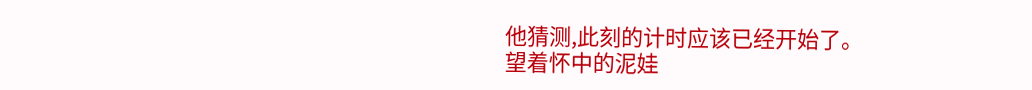他猜测,此刻的计时应该已经开始了。
望着怀中的泥娃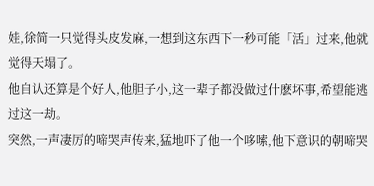娃,徐简一只觉得头皮发麻,一想到这东西下一秒可能「活」过来,他就觉得天塌了。
他自认还算是个好人,他胆子小,这一辈子都没做过什麽坏事,希望能逃过这一劫。
突然,一声凄厉的啼哭声传来,猛地吓了他一个哆嗦,他下意识的朝啼哭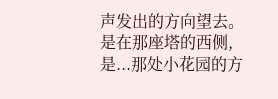声发出的方向望去。
是在那座塔的西侧,是...那处小花园的方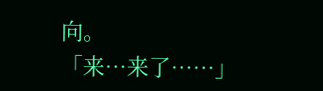向。
「来…来了……」